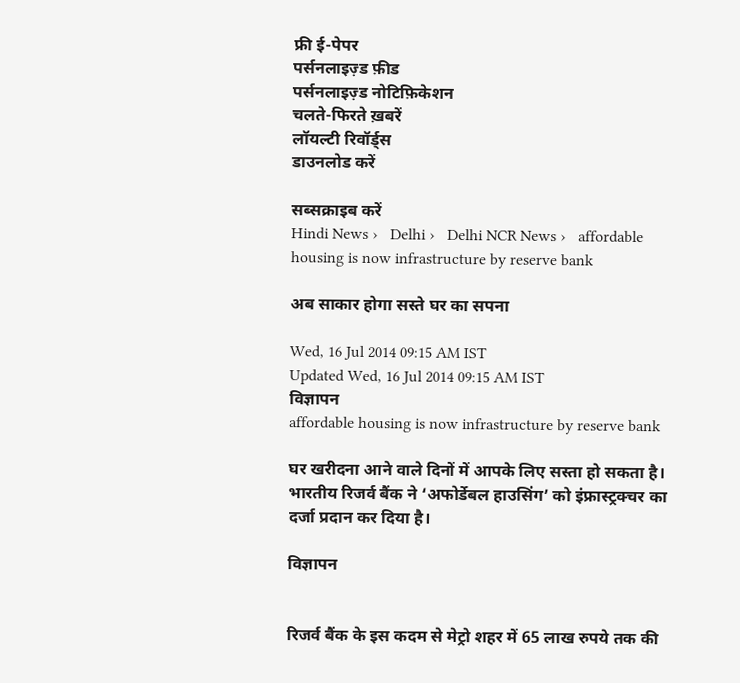फ्री ई-पेपर
पर्सनलाइज़्ड फ़ीड
पर्सनलाइज़्ड नोटिफ़िकेशन
चलते-फिरते ख़बरें
लॉयल्टी रिवॉर्ड्स
डाउनलोड करें

सब्सक्राइब करें
Hindi News ›   Delhi ›   Delhi NCR News ›   affordable housing is now infrastructure by reserve bank

अब साकार होगा सस्ते घर का सपना

Wed, 16 Jul 2014 09:15 AM IST
Updated Wed, 16 Jul 2014 09:15 AM IST
विज्ञापन
affordable housing is now infrastructure by reserve bank

घर खरीदना आने वाले दिनों में आपके लिए सस्ता हो सकता है। भारतीय रिजर्व बैंक ने ‘अफोर्डेबल हाउसिंग’ को इंफ्रास्ट्रक्चर का दर्जा प्रदान कर दिया है।

विज्ञापन


रिजर्व बैंक के इस कदम से मेट्रो शहर में 65 लाख रुपये तक की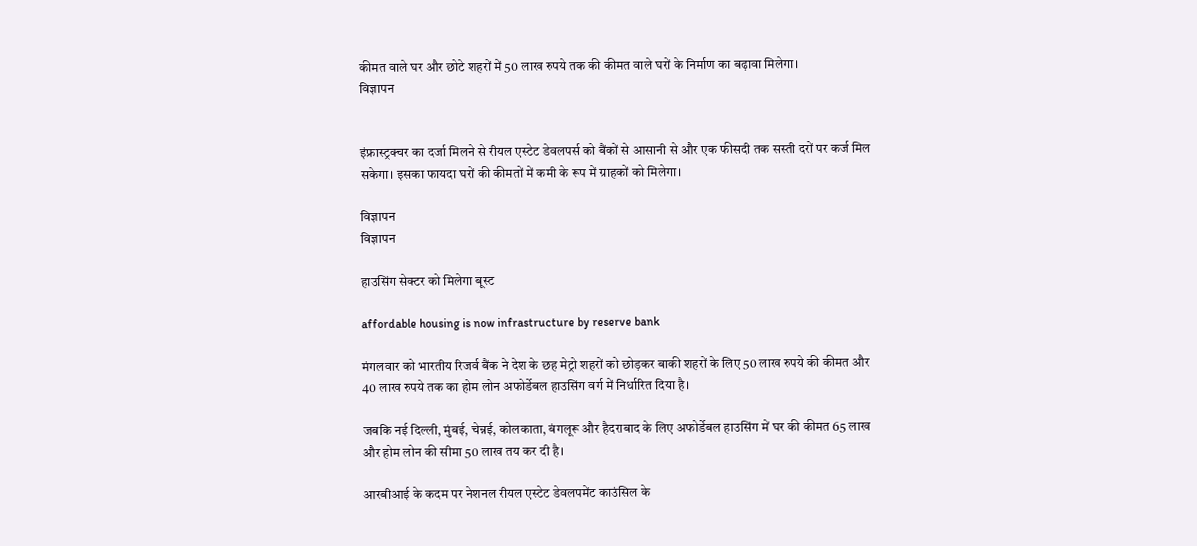कीमत वाले घर और छोटे शहरों में 50 लाख रुपये तक की कीमत वाले घरों के निर्माण का बढ़ावा मिलेगा।
विज्ञापन


इंफ्रास्ट्रक्चर का दर्जा मिलने से रीयल एस्टेट डेवलपर्स को बैंकों से आसानी से और एक फीसदी तक सस्ती दरों पर कर्ज मिल सकेगा। इसका फायदा घरों की कीमतों में कमी के रूप में ग्राहकों को मिलेगा।

विज्ञापन
विज्ञापन

हाउसिंग सेक्टर को मिलेगा बूस्ट

affordable housing is now infrastructure by reserve bank

मंगलवार को भारतीय रिजर्व बैंक ने देश के छह मेट्रो शहरों को छोड़कर बाकी शहरों के लिए 50 लाख रुपये की कीमत और 40 लाख रुपये तक का होम लोन अफोर्डेबल हाउसिंग वर्ग में निर्धारित दिया है।

जबकि नई दिल्ली, मुंबई, चेन्नई, कोलकाता, बंगलूरू और हैदराबाद के लिए अफोर्डेबल हाउसिंग में घर की कीमत 65 लाख और होम लोन की सीमा 50 लाख तय कर दी है।

आरबीआई के कदम पर नेशनल रीयल एस्टेट डेवलपमेंट काउंसिल के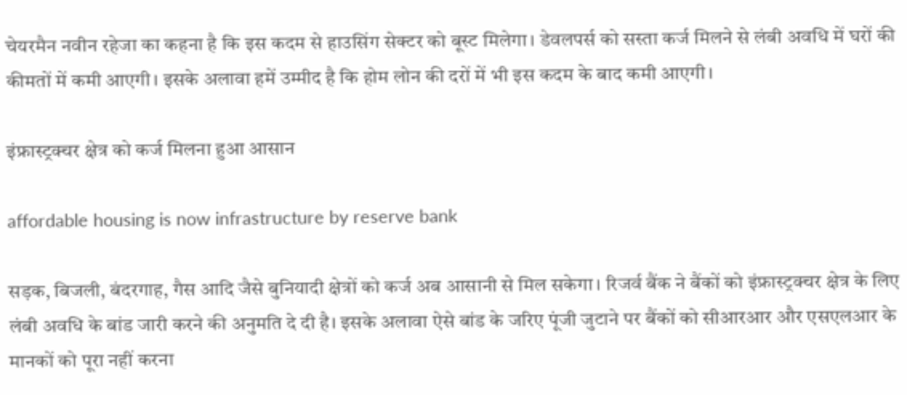चेयरमैन नवीन रहेजा का कहना है कि इस कदम से हाउसिंग सेक्टर को बूस्ट मिलेगा। डेवलपर्स को सस्ता कर्ज मिलने से लंबी अवधि में घरों की कीमतों में कमी आएगी। इसके अलावा हमें उम्मीद है कि होम लोन की दरों में भी इस कदम के बाद कमी आएगी।

इंफ्रास्ट्रक्चर क्षेत्र को कर्ज मिलना हुआ आसान

affordable housing is now infrastructure by reserve bank

सड़क, बिजली, बंदरगाह, गैस आदि जैसे बुनियादी क्षेत्रों को कर्ज अब आसानी से मिल सकेगा। रिजर्व बैंक ने बैंकों को इंफ्रास्ट्रक्चर क्षेत्र के लिए लंबी अवधि के बांड जारी करने की अनुमति दे दी है। इसके अलावा ऐसे बांड के जरिए पूंजी जुटाने पर बैंकों को सीआरआर और एसएलआर के मानकों को पूरा नहीं करना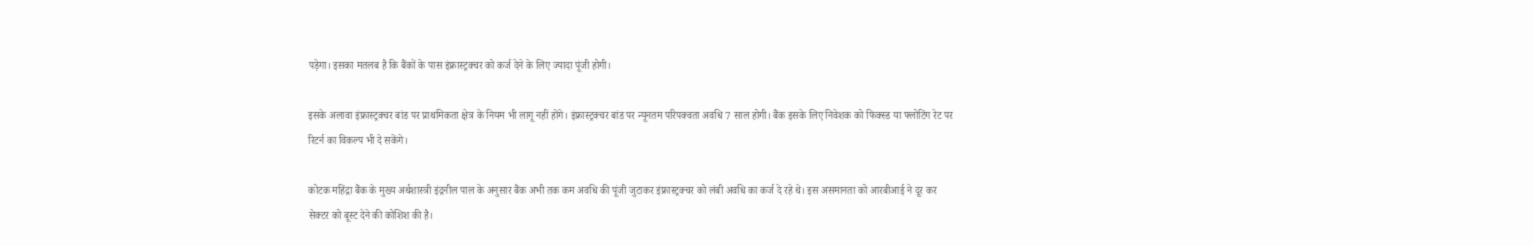पड़ेगा। इसका मतलब है कि बैंकों के पास इंफ्रास्ट्रक्चर को कर्ज देने के लिए ज्यादा पूंजी होगी।

इसके अलावा इंफ्रास्ट्रक्चर बांड पर प्राथमिकता क्षेत्र के नियम भी लागू नहीं होंगे। इंफ्रास्ट्रक्चर बांड पर न्यूनतम परिपक्वता अवधि 7 साल होगी। बैंक इसके लिए निवेशक को फिक्स्ड या फ्लोटिंग रेट पर रिटर्न का विकल्प भी दे सकेंगे।

कोटक महिंद्रा बैंक के मुख्य अर्थशास्त्री इंद्रनील पाल के अनुसार बैंक अभी तक कम अवधि की पूंजी जुटाकर इंफ्रास्ट्रक्चर को लंबी अवधि का कर्ज दे रहे थे। इस असमानता को आरबीआई ने दूर कर सेक्टर को बूस्ट देने की कोशिश की है।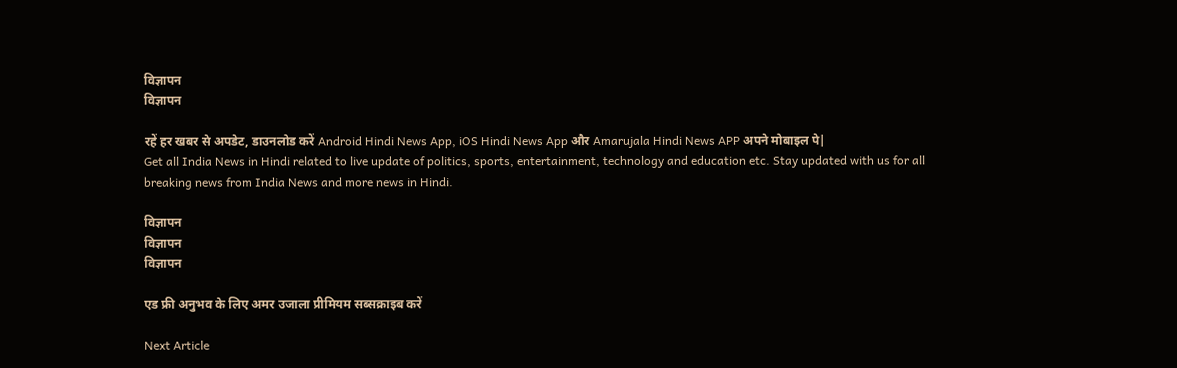विज्ञापन
विज्ञापन

रहें हर खबर से अपडेट, डाउनलोड करें Android Hindi News App, iOS Hindi News App और Amarujala Hindi News APP अपने मोबाइल पे|
Get all India News in Hindi related to live update of politics, sports, entertainment, technology and education etc. Stay updated with us for all breaking news from India News and more news in Hindi.

विज्ञापन
विज्ञापन
विज्ञापन

एड फ्री अनुभव के लिए अमर उजाला प्रीमियम सब्सक्राइब करें

Next Article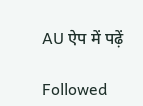AU ऐप में पढ़ें

Followed